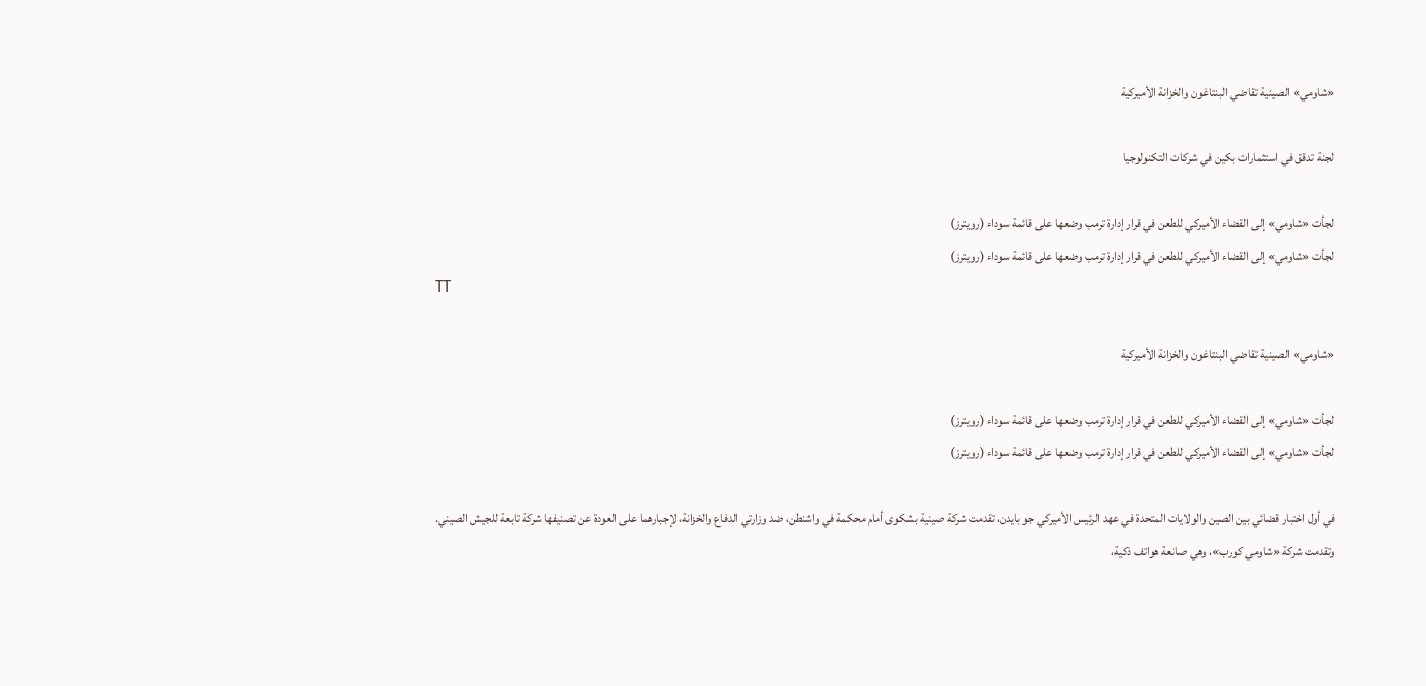«شاومي» الصينية تقاضي البنتاغون والخزانة الأميركية

لجنة تدقق في استثمارات بكين في شركات التكنولوجيا

لجأت «شاومي» إلى القضاء الأميركي للطعن في قرار إدارة ترمب وضعها على قائمة سوداء (رويترز)
لجأت «شاومي» إلى القضاء الأميركي للطعن في قرار إدارة ترمب وضعها على قائمة سوداء (رويترز)
TT

«شاومي» الصينية تقاضي البنتاغون والخزانة الأميركية

لجأت «شاومي» إلى القضاء الأميركي للطعن في قرار إدارة ترمب وضعها على قائمة سوداء (رويترز)
لجأت «شاومي» إلى القضاء الأميركي للطعن في قرار إدارة ترمب وضعها على قائمة سوداء (رويترز)

في أول اختبار قضائي بين الصين والولايات المتحدة في عهد الرئيس الأميركي جو بايدن، تقدمت شركة صينية بشكوى أمام محكمة في واشنطن، ضد وزارتي الدفاع والخزانة، لإجبارهما على العودة عن تصنيفها شركة تابعة للجيش الصيني.
وتقدمت شركة «شاومي كورب»، وهي صانعة هواتف ذكية،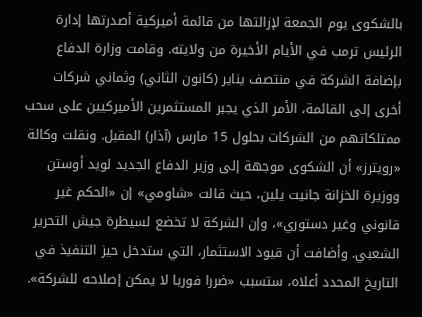بالشكوى يوم الجمعة لإزالتها من قائمة أميركية أصدرتها إدارة الرئيس ترمب في الأيام الأخيرة من ولايته. وقامت وزارة الدفاع بإضافة الشركة في منتصف يناير (كانون الثاني) وثماني شركات أخرى إلى القائمة، الأمر الذي يجبر المستثمرين الأميركيين على سحب ممتلكاتهم من الشركات بحلول 15 مارس (آذار) المقبل. ونقلت وكالة «رويترز» أن الشكوى موجهة إلى وزير الدفاع الجديد لويد أوستن ووزيرة الخزانة جانيت يلين، حيث قالت «شاومي» إن «الحكم غير قانوني وغير دستوري»، وإن الشركة لا تخضع لسيطرة جيش التحرير الشعبي. وأضافت أن قيود الاستثمار، التي ستدخل حيز التنفيذ في التاريخ المحدد أعلاه، ستسبب «ضررا فوريا لا يمكن إصلاحه للشركة».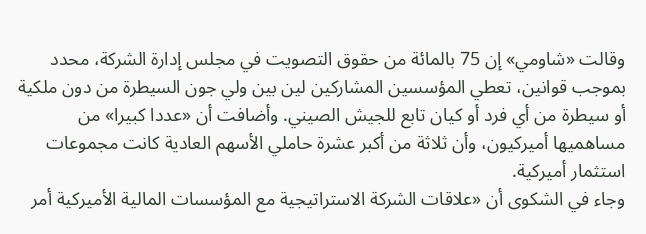وقالت «شاومي» إن 75 بالمائة من حقوق التصويت في مجلس إدارة الشركة، محدد بموجب قوانين، تعطي المؤسسين المشاركين لين بين ولي جون السيطرة من دون ملكية أو سيطرة من أي فرد أو كيان تابع للجيش الصيني. وأضافت أن «عددا كبيرا» من مساهميها أميركيون، وأن ثلاثة من أكبر عشرة حاملي الأسهم العادية كانت مجموعات استثمار أميركية.
وجاء في الشكوى أن «علاقات الشركة الاستراتيجية مع المؤسسات المالية الأميركية أمر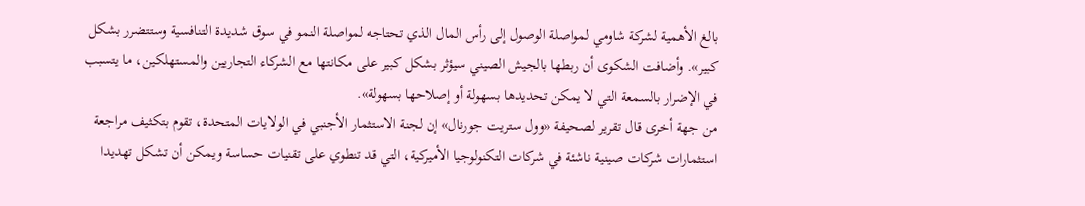بالغ الأهمية لشركة شاومي لمواصلة الوصول إلى رأس المال الذي تحتاجه لمواصلة النمو في سوق شديدة التنافسية وستتضرر بشكل كبير». وأضافت الشكوى أن ربطها بالجيش الصيني سيؤثر بشكل كبير على مكانتها مع الشركاء التجاريين والمستهلكين، ما يتسبب في الإضرار بالسمعة التي لا يمكن تحديدها بسهولة أو إصلاحها بسهولة».
من جهة أخرى قال تقرير لصحيفة «وول ستريت جورنال» إن لجنة الاستثمار الأجنبي في الولايات المتحدة، تقوم بتكثيف مراجعة استثمارات شركات صينية ناشئة في شركات التكنولوجيا الأميركية، التي قد تنطوي على تقنيات حساسة ويمكن أن تشكل تهديدا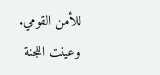للأمن القومي. وعينت اللجنة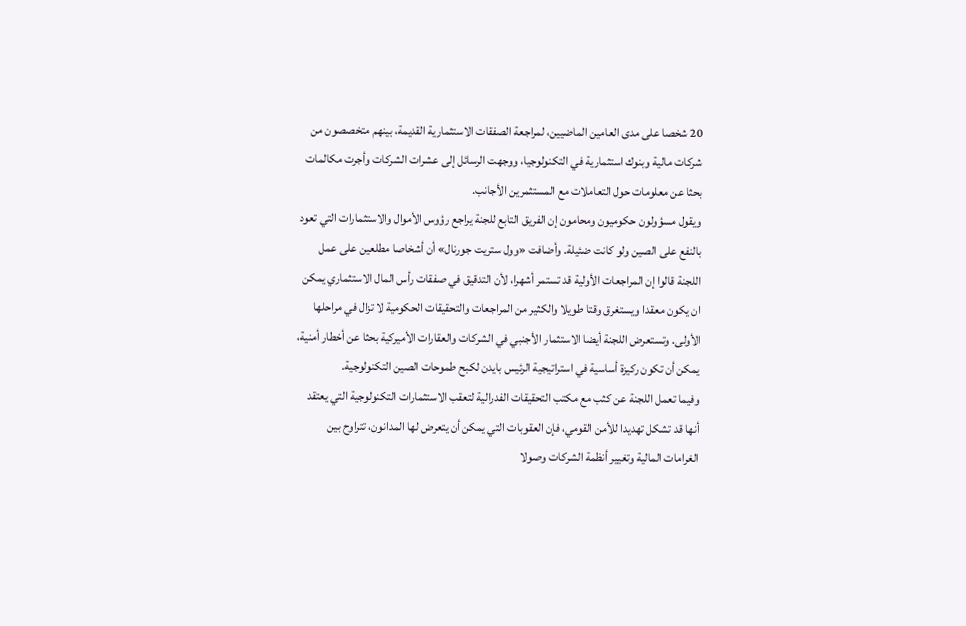20 شخصا على مدى العامين الماضيين، لمراجعة الصفقات الاستثمارية القديمة، بينهم متخصصون من شركات مالية وبنوك استثمارية في التكنولوجيا، ووجهت الرسائل إلى عشرات الشركات وأجرت مكالمات بحثا عن معلومات حول التعاملات مع المستثمرين الأجانب.
ويقول مسؤولون حكوميون ومحامون إن الفريق التابع للجنة يراجع رؤوس الأموال والاستثمارات التي تعود بالنفع على الصين ولو كانت ضئيلة. وأضافت «وول ستريت جورنال» أن أشخاصا مطلعين على عمل اللجنة قالوا إن المراجعات الأولية قد تستمر أشهرا، لأن التدقيق في صفقات رأس المال الاستثماري يمكن ان يكون معقدا ويستغرق وقتا طويلا والكثير من المراجعات والتحقيقات الحكومية لا تزال في مراحلها الأولى. وتستعرض اللجنة أيضا الاستثمار الأجنبي في الشركات والعقارات الأميركية بحثا عن أخطار أمنية، يمكن أن تكون ركيزة أساسية في استراتيجية الرئيس بايدن لكبح طموحات الصين التكنولوجية.
وفيما تعمل اللجنة عن كثب مع مكتب التحقيقات الفدرالية لتعقب الاستثمارات التكنولوجية التي يعتقد أنها قد تشكل تهديدا للأمن القومي، فإن العقوبات التي يمكن أن يتعرض لها المدانون، تتراوح بين الغرامات المالية وتغيير أنظمة الشركات وصولا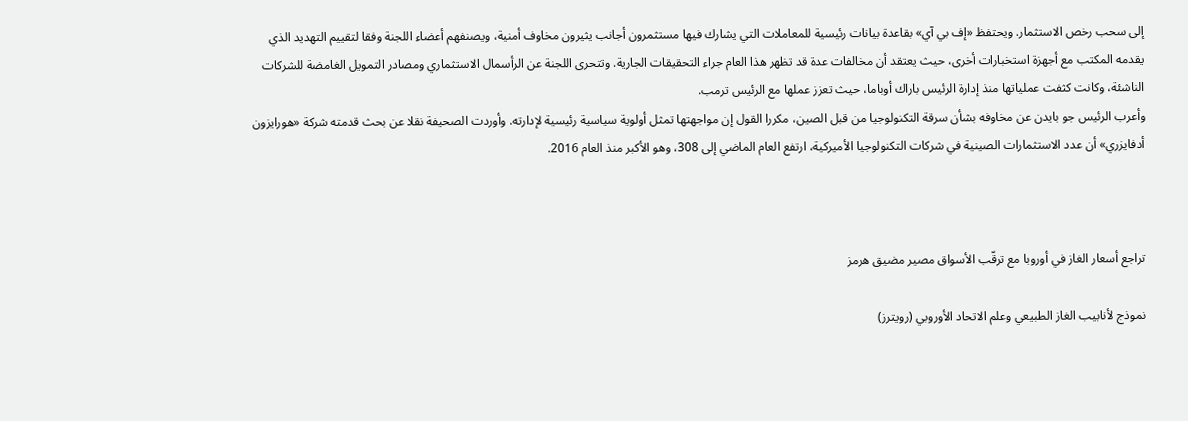إلى سحب رخص الاستثمار. ويحتفظ «إف بي آي» بقاعدة بيانات رئيسية للمعاملات التي يشارك فيها مستثمرون أجانب يثيرون مخاوف أمنية، ويصنفهم أعضاء اللجنة وفقا لتقييم التهديد الذي يقدمه المكتب مع أجهزة استخبارات أخرى، حيث يعتقد أن مخالفات عدة قد تظهر هذا العام جراء التحقيقات الجارية. وتتحرى اللجنة عن الرأسمال الاستثماري ومصادر التمويل الغامضة للشركات الناشئة، وكانت كثفت عملياتها منذ إدارة الرئيس باراك أوباما، حيث تعزز عملها مع الرئيس ترمب.
وأعرب الرئيس جو بايدن عن مخاوفه بشأن سرقة التكنولوجيا من قبل الصين، مكررا القول إن مواجهتها تمثل أولوية سياسية رئيسية لإدارته. وأوردت الصحيفة نقلا عن بحث قدمته شركة «هورايزون أدفايزري» أن عدد الاستثمارات الصينية في شركات التكنولوجيا الأميركية، ارتفع العام الماضي إلى 308، وهو الأكبر منذ العام 2016.



تراجع أسعار الغاز في أوروبا مع ترقّب الأسواق مصير مضيق هرمز

نموذج لأنابيب الغاز الطبيعي وعلم الاتحاد الأوروبي (رويترز)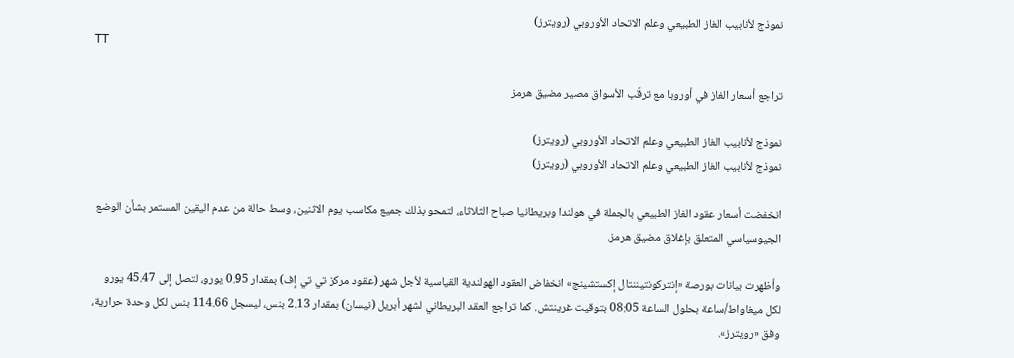نموذج لأنابيب الغاز الطبيعي وعلم الاتحاد الأوروبي (رويترز)
TT

تراجع أسعار الغاز في أوروبا مع ترقّب الأسواق مصير مضيق هرمز

نموذج لأنابيب الغاز الطبيعي وعلم الاتحاد الأوروبي (رويترز)
نموذج لأنابيب الغاز الطبيعي وعلم الاتحاد الأوروبي (رويترز)

انخفضت أسعار عقود الغاز الطبيعي بالجملة في هولندا وبريطانيا صباح الثلاثاء، لتمحو بذلك جميع مكاسب يوم الاثنين، وسط حالة من عدم اليقين المستمر بشأن الوضع الجيوسياسي المتعلق بإغلاق مضيق هرمز.

وأظهرت بيانات بورصة «إنتركونتيننتال إكستشينج» انخفاض العقود الهولندية القياسية لأجل شهر (عقود مركز تي تي إف) بمقدار 0.95 يورو، لتصل إلى 45.47 يورو لكل ميغاواط/ساعة بحلول الساعة 08:05 بتوقيت غرينتش. كما تراجع العقد البريطاني لشهر أبريل (نيسان) بمقدار 2.13 بنس، ليسجل 114.66 بنس لكل وحدة حرارية، وفق «رويترز».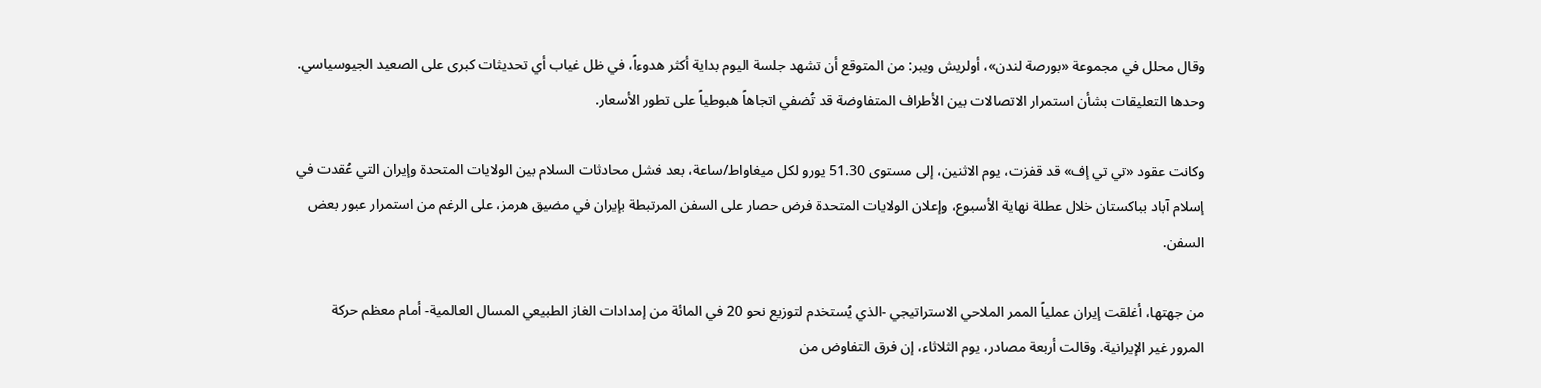وقال محلل في مجموعة «بورصة لندن»، أولريش ويبر: من المتوقع أن تشهد جلسة اليوم بداية أكثر هدوءاً، في ظل غياب أي تحديثات كبرى على الصعيد الجيوسياسي. وحدها التعليقات بشأن استمرار الاتصالات بين الأطراف المتفاوضة قد تُضفي اتجاهاً هبوطياً على تطور الأسعار.

وكانت عقود «تي تي إف» قد قفزت، يوم الاثنين، إلى مستوى 51.30 يورو لكل ميغاواط/ساعة، بعد فشل محادثات السلام بين الولايات المتحدة وإيران التي عُقدت في إسلام آباد بباكستان خلال عطلة نهاية الأسبوع، وإعلان الولايات المتحدة فرض حصار على السفن المرتبطة بإيران في مضيق هرمز، على الرغم من استمرار عبور بعض السفن.

من جهتها، أغلقت إيران عملياً الممر الملاحي الاستراتيجي -الذي يُستخدم لتوزيع نحو 20 في المائة من إمدادات الغاز الطبيعي المسال العالمية- أمام معظم حركة المرور غير الإيرانية. وقالت أربعة مصادر، يوم الثلاثاء، إن فرق التفاوض من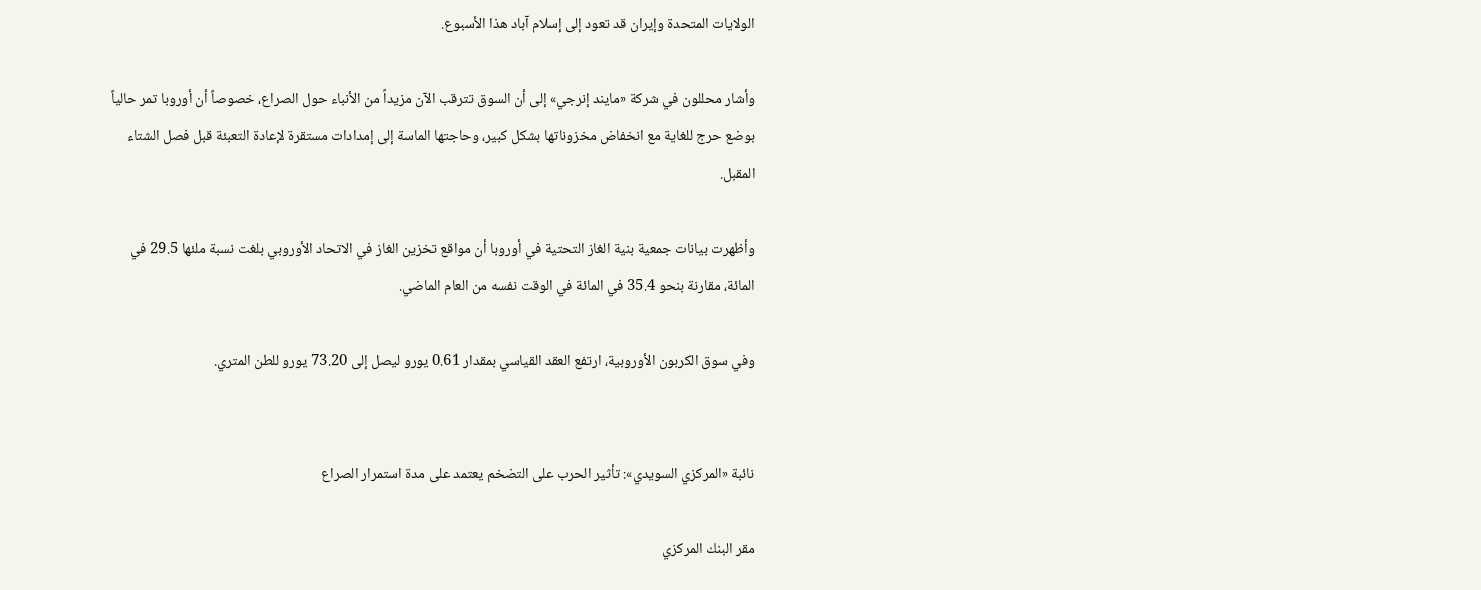الولايات المتحدة وإيران قد تعود إلى إسلام آباد هذا الأسبوع.

وأشار محللون في شركة «مايند إنرجي» إلى أن السوق تترقب الآن مزيداً من الأنباء حول الصراع، خصوصاً أن أوروبا تمر حالياً بوضع حرج للغاية مع انخفاض مخزوناتها بشكل كبير، وحاجتها الماسة إلى إمدادات مستقرة لإعادة التعبئة قبل فصل الشتاء المقبل.

وأظهرت بيانات جمعية بنية الغاز التحتية في أوروبا أن مواقع تخزين الغاز في الاتحاد الأوروبي بلغت نسبة ملئها 29.5 في المائة، مقارنة بنحو 35.4 في المائة في الوقت نفسه من العام الماضي.

وفي سوق الكربون الأوروبية، ارتفع العقد القياسي بمقدار 0.61 يورو ليصل إلى 73.20 يورو للطن المتري.


نائبة «المركزي السويدي»: تأثير الحرب على التضخم يعتمد على مدة استمرار الصراع

مقر البنك المركزي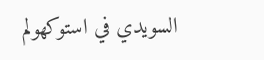السويدي في استوكهولم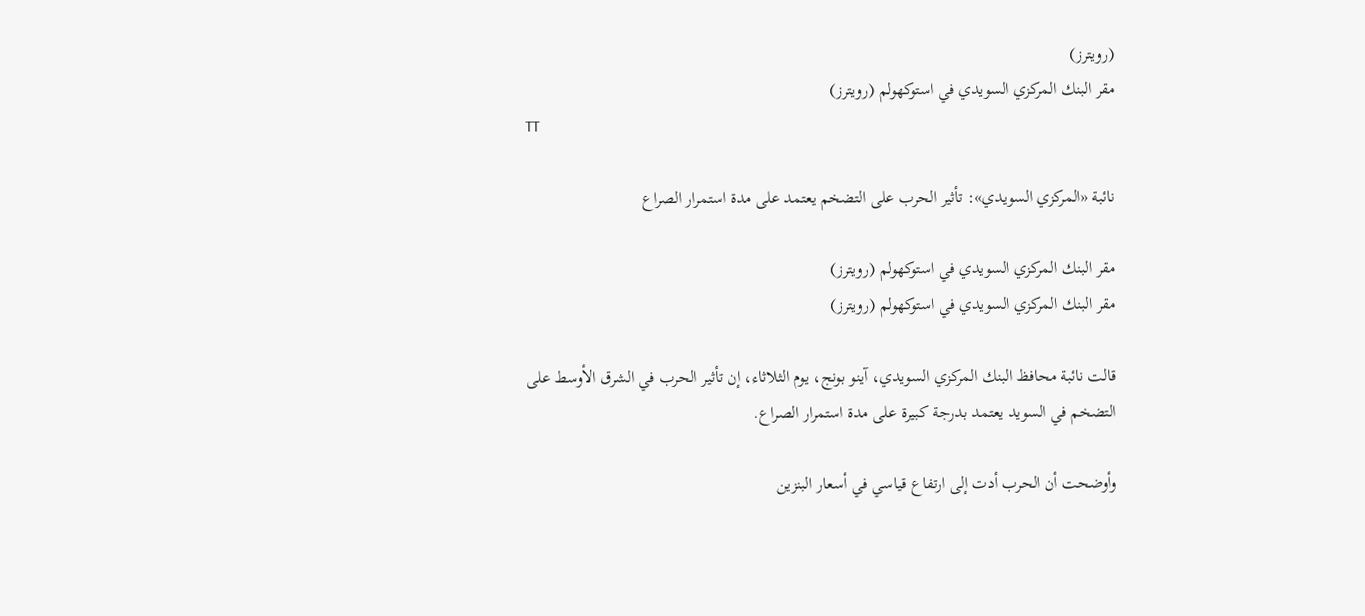(رويترز)
مقر البنك المركزي السويدي في استوكهولم (رويترز)
TT

نائبة «المركزي السويدي»: تأثير الحرب على التضخم يعتمد على مدة استمرار الصراع

مقر البنك المركزي السويدي في استوكهولم (رويترز)
مقر البنك المركزي السويدي في استوكهولم (رويترز)

قالت نائبة محافظ البنك المركزي السويدي، آينو بونج، يوم الثلاثاء، إن تأثير الحرب في الشرق الأوسط على التضخم في السويد يعتمد بدرجة كبيرة على مدة استمرار الصراع.

وأوضحت أن الحرب أدت إلى ارتفاع قياسي في أسعار البنزين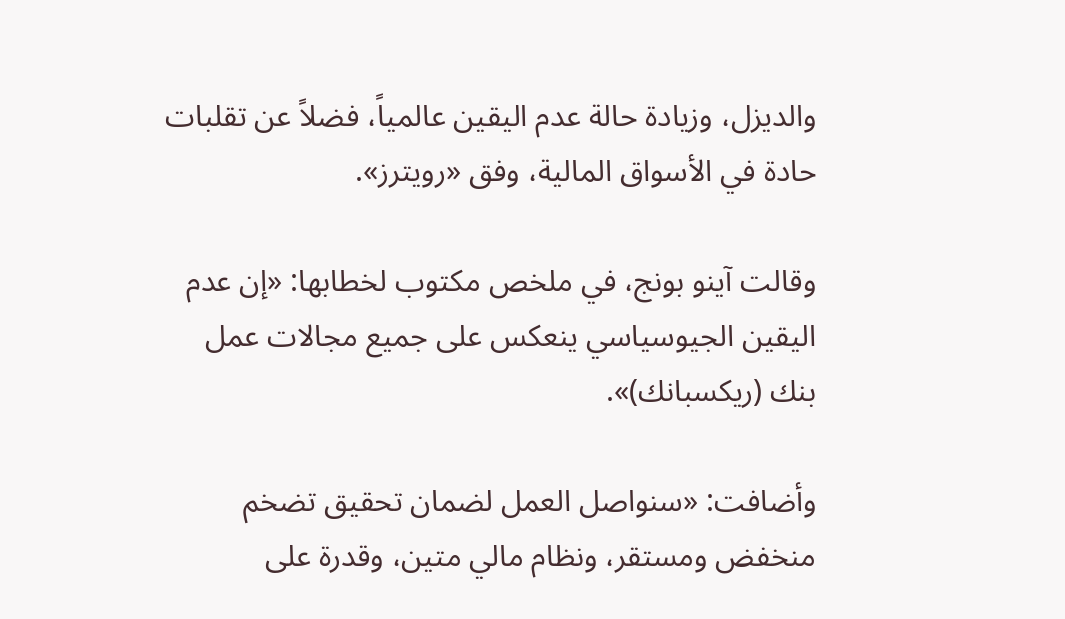والديزل، وزيادة حالة عدم اليقين عالمياً، فضلاً عن تقلبات حادة في الأسواق المالية، وفق «رويترز».

وقالت آينو بونج، في ملخص مكتوب لخطابها: «إن عدم اليقين الجيوسياسي ينعكس على جميع مجالات عمل بنك (ريكسبانك)».

وأضافت: «سنواصل العمل لضمان تحقيق تضخم منخفض ومستقر، ونظام مالي متين، وقدرة على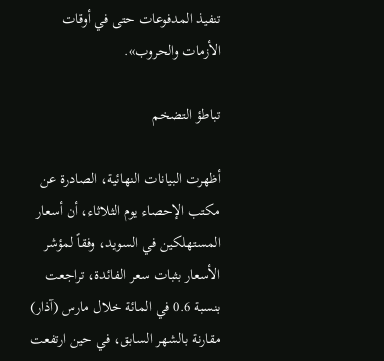تنفيذ المدفوعات حتى في أوقات الأزمات والحروب».

تباطؤ التضخم

أظهرت البيانات النهائية، الصادرة عن مكتب الإحصاء يوم الثلاثاء، أن أسعار المستهلكين في السويد، وفقاً لمؤشر الأسعار بثبات سعر الفائدة، تراجعت بنسبة 0.6 في المائة خلال مارس (آذار) مقارنة بالشهر السابق، في حين ارتفعت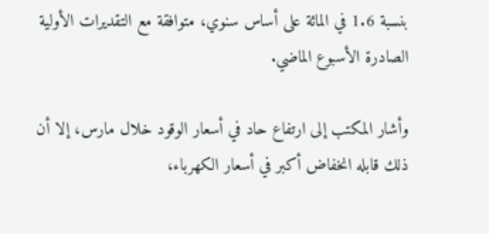بنسبة 1.6 في المائة على أساس سنوي، متوافقة مع التقديرات الأولية الصادرة الأسبوع الماضي.

وأشار المكتب إلى ارتفاع حاد في أسعار الوقود خلال مارس، إلا أن ذلك قابله انخفاض أكبر في أسعار الكهرباء،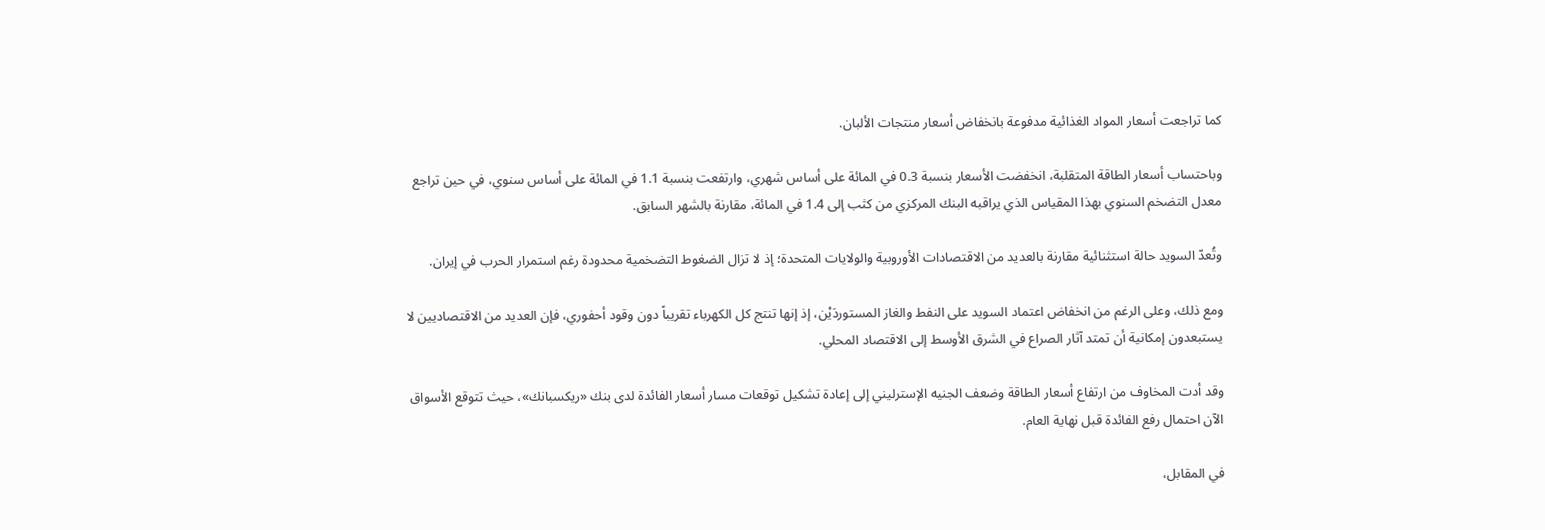كما تراجعت أسعار المواد الغذائية مدفوعة بانخفاض أسعار منتجات الألبان.

وباحتساب أسعار الطاقة المتقلبة، انخفضت الأسعار بنسبة 0.3 في المائة على أساس شهري، وارتفعت بنسبة 1.1 في المائة على أساس سنوي، في حين تراجع معدل التضخم السنوي بهذا المقياس الذي يراقبه البنك المركزي من كثب إلى 1.4 في المائة، مقارنة بالشهر السابق.

وتُعدّ السويد حالة استثنائية مقارنة بالعديد من الاقتصادات الأوروبية والولايات المتحدة؛ إذ لا تزال الضغوط التضخمية محدودة رغم استمرار الحرب في إيران.

ومع ذلك، وعلى الرغم من انخفاض اعتماد السويد على النفط والغاز المستوردَيْن، إذ إنها تنتج كل الكهرباء تقريباً دون وقود أحفوري، فإن العديد من الاقتصاديين لا يستبعدون إمكانية أن تمتد آثار الصراع في الشرق الأوسط إلى الاقتصاد المحلي.

وقد أدت المخاوف من ارتفاع أسعار الطاقة وضعف الجنيه الإسترليني إلى إعادة تشكيل توقعات مسار أسعار الفائدة لدى بنك «ريكسبانك»، حيث تتوقع الأسواق الآن احتمال رفع الفائدة قبل نهاية العام.

في المقابل،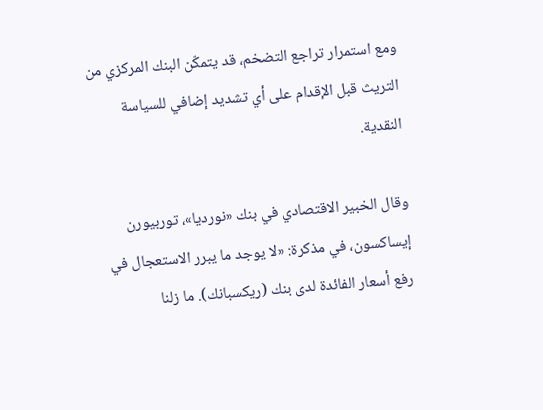ومع استمرار تراجع التضخم، قد يتمكّن البنك المركزي من التريث قبل الإقدام على أي تشديد إضافي للسياسة النقدية.

وقال الخبير الاقتصادي في بنك «نورديا»، توربيورن إيساكسون، في مذكرة: «لا يوجد ما يبرر الاستعجال في رفع أسعار الفائدة لدى بنك (ريكسبانك). ما زلنا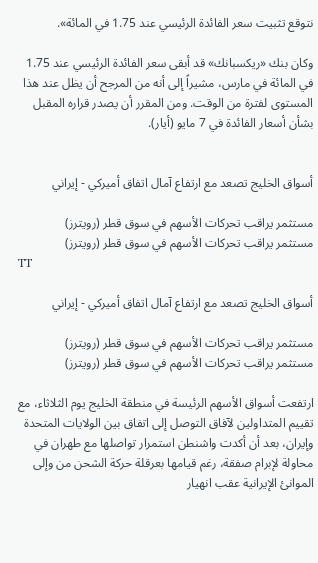نتوقع تثبيت سعر الفائدة الرئيسي عند 1.75 في المائة».

وكان بنك «ريكسبانك» قد أبقى سعر الفائدة الرئيسي عند 1.75 في المائة في مارس، مشيراً إلى أنه من المرجح أن يظل عند هذا المستوى لفترة من الوقت. ومن المقرر أن يصدر قراره المقبل بشأن أسعار الفائدة في 7 مايو (أيار).


أسواق الخليج تصعد مع ارتفاع آمال اتفاق أميركي - إيراني

مستثمر يراقب تحركات الأسهم في سوق قطر (رويترز)
مستثمر يراقب تحركات الأسهم في سوق قطر (رويترز)
TT

أسواق الخليج تصعد مع ارتفاع آمال اتفاق أميركي - إيراني

مستثمر يراقب تحركات الأسهم في سوق قطر (رويترز)
مستثمر يراقب تحركات الأسهم في سوق قطر (رويترز)

ارتفعت أسواق الأسهم الرئيسة في منطقة الخليج يوم الثلاثاء، مع تقييم المتداولين لآفاق التوصل إلى اتفاق بين الولايات المتحدة وإيران، بعد أن أكدت واشنطن استمرار تواصلها مع طهران في محاولة لإبرام صفقة، رغم قيامها بعرقلة حركة الشحن من وإلى الموانئ الإيرانية عقب انهيار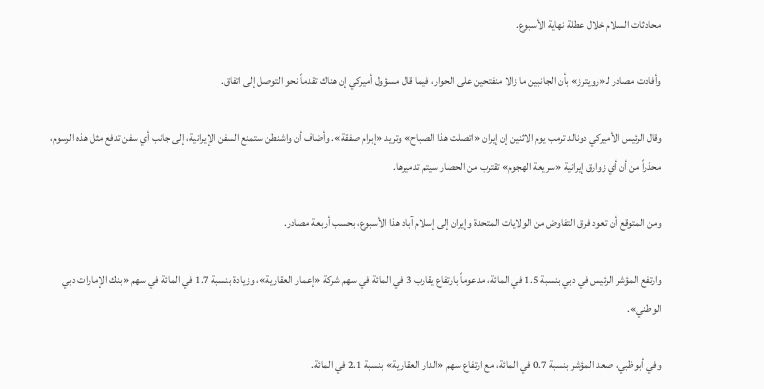محادثات السلام خلال عطلة نهاية الأسبوع.

وأفادت مصادر لـ«رويترز» بأن الجانبين ما زالا منفتحين على الحوار، فيما قال مسؤول أميركي إن هناك تقدماً نحو التوصل إلى اتفاق.

وقال الرئيس الأميركي دونالد ترمب يوم الاثنين إن إيران «اتصلت هذا الصباح» وتريد «إبرام صفقة». وأضاف أن واشنطن ستمنع السفن الإيرانية، إلى جانب أي سفن تدفع مثل هذه الرسوم، محذراً من أن أي زوارق إيرانية «سريعة الهجوم» تقترب من الحصار سيتم تدميرها.

ومن المتوقع أن تعود فرق التفاوض من الولايات المتحدة وإيران إلى إسلام آباد هذا الأسبوع، بحسب أربعة مصادر.

وارتفع المؤشر الرئيس في دبي بنسبة 1.5 في المائة، مدعوماً بارتفاع يقارب 3 في المائة في سهم شركة «إعمار العقارية»، وزيادة بنسبة 1.7 في المائة في سهم «بنك الإمارات دبي الوطني».

وفي أبوظبي، صعد المؤشر بنسبة 0.7 في المائة، مع ارتفاع سهم «الدار العقارية» بنسبة 2.1 في المائة.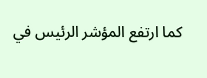كما ارتفع المؤشر الرئيس في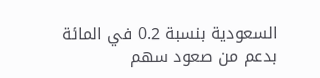السعودية بنسبة 0.2 في المائة بدعم من صعود سهم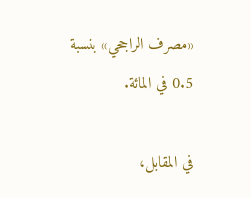«مصرف الراجحي» بنسبة 0.5 في المائة.

في المقابل،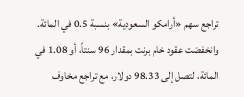تراجع سهم «أرامكو السعودية» بنسبة 0.5 في المائة. وانخفضت عقود خام برنت بمقدار 96 سنتاً، أو 1.08 في المائة، لتصل إلى 98.33 دولار، مع تراجع مخاوف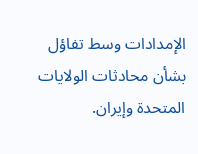الإمدادات وسط تفاؤل بشأن محادثات الولايات المتحدة وإيران.